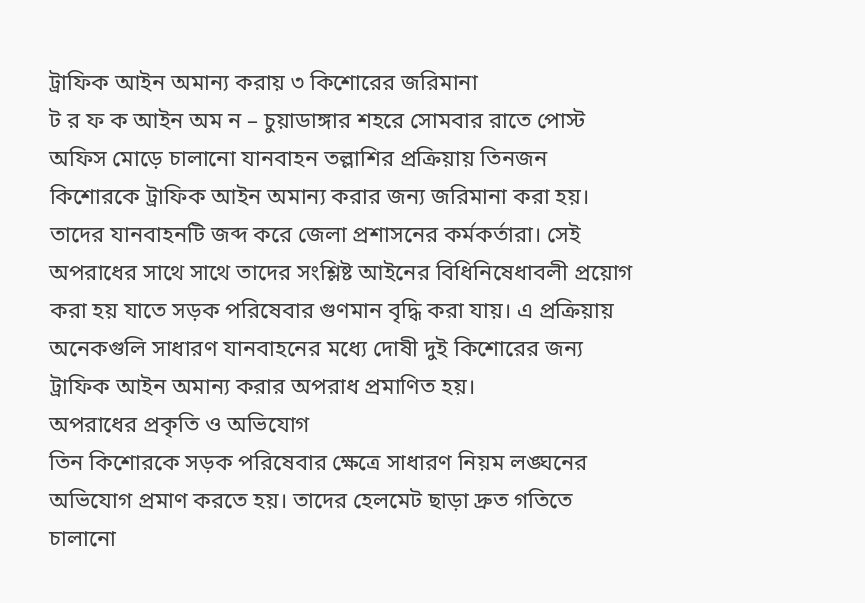ট্রাফিক আইন অমান্য করায় ৩ কিশোরের জরিমানা
ট র ফ ক আইন অম ন – চুয়াডাঙ্গার শহরে সোমবার রাতে পোস্ট অফিস মোড়ে চালানো যানবাহন তল্লাশির প্রক্রিয়ায় তিনজন কিশোরকে ট্রাফিক আইন অমান্য করার জন্য জরিমানা করা হয়। তাদের যানবাহনটি জব্দ করে জেলা প্রশাসনের কর্মকর্তারা। সেই অপরাধের সাথে সাথে তাদের সংশ্লিষ্ট আইনের বিধিনিষেধাবলী প্রয়োগ করা হয় যাতে সড়ক পরিষেবার গুণমান বৃদ্ধি করা যায়। এ প্রক্রিয়ায় অনেকগুলি সাধারণ যানবাহনের মধ্যে দোষী দুই কিশোরের জন্য ট্রাফিক আইন অমান্য করার অপরাধ প্রমাণিত হয়।
অপরাধের প্রকৃতি ও অভিযোগ
তিন কিশোরকে সড়ক পরিষেবার ক্ষেত্রে সাধারণ নিয়ম লঙ্ঘনের অভিযোগ প্রমাণ করতে হয়। তাদের হেলমেট ছাড়া দ্রুত গতিতে চালানো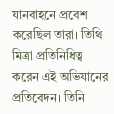যানবাহনে প্রবেশ করেছিল তারা। তিথি মিত্রা প্রতিনিধিত্ব করেন এই অভিযানের প্রতিবেদন। তিনি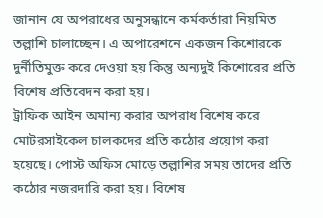জানান যে অপরাধের অনুসন্ধানে কর্মকর্তারা নিয়মিত তল্লাশি চালাচ্ছেন। এ অপারেশনে একজন কিশোরকে দুর্নীতিমুক্ত করে দেওয়া হয় কিন্তু অন্যদুই কিশোরের প্রতি বিশেষ প্রতিবেদন করা হয়।
ট্রাফিক আইন অমান্য করার অপরাধ বিশেষ করে মোটরসাইকেল চালকদের প্রতি কঠোর প্রয়োগ করা হয়েছে। পোস্ট অফিস মোড়ে তল্লাশির সময় তাদের প্রতি কঠোর নজরদারি করা হয়। বিশেষ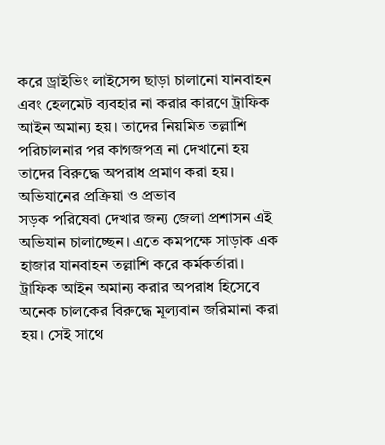করে ড্রাইভিং লাইসেন্স ছাড়া চালানো যানবাহন এবং হেলমেট ব্যবহার না করার কারণে ট্রাফিক আইন অমান্য হয়। তাদের নিয়মিত তল্লাশি পরিচালনার পর কাগজপত্র না দেখানো হয় তাদের বিরুদ্ধে অপরাধ প্রমাণ করা হয়।
অভিযানের প্রক্রিয়া ও প্রভাব
সড়ক পরিষেবা দেখার জন্য জেলা প্রশাসন এই অভিযান চালাচ্ছেন। এতে কমপক্ষে সাড়াক এক হাজার যানবাহন তল্লাশি করে কর্মকর্তারা। ট্রাফিক আইন অমান্য করার অপরাধ হিসেবে অনেক চালকের বিরুদ্ধে মূল্যবান জরিমানা করা হয়। সেই সাথে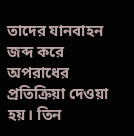তাদের যানবাহন জব্দ করে অপরাধের প্রতিক্রিয়া দেওয়া হয়। তিন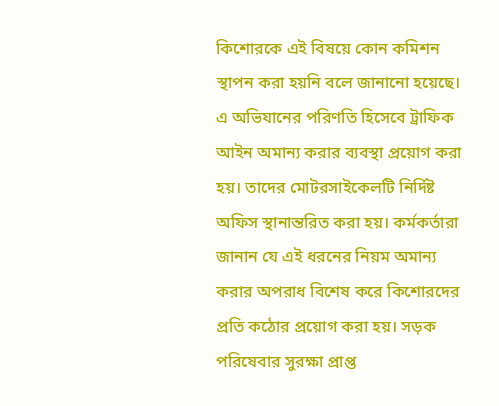কিশোরকে এই বিষয়ে কোন কমিশন স্থাপন করা হয়নি বলে জানানো হয়েছে।
এ অভিযানের পরিণতি হিসেবে ট্রাফিক আইন অমান্য করার ব্যবস্থা প্রয়োগ করা হয়। তাদের মোটরসাইকেলটি নির্দিষ্ট অফিস স্থানান্তরিত করা হয়। কর্মকর্তারা জানান যে এই ধরনের নিয়ম অমান্য করার অপরাধ বিশেষ করে কিশোরদের প্রতি কঠোর প্রয়োগ করা হয়। সড়ক পরিষেবার সুরক্ষা প্রাপ্ত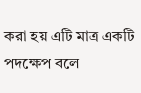করা হয় এটি মাত্র একটি পদক্ষেপ বলে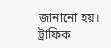জানানো হয়। ট্রাফিক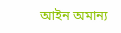আইন অমান্য